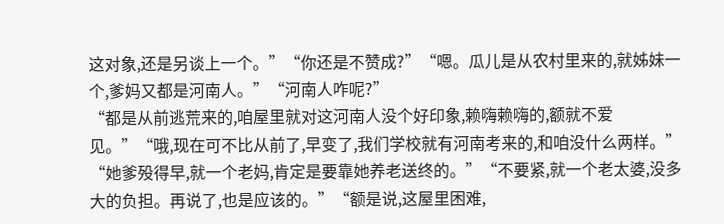这对象,还是另谈上一个。”“你还是不赞成?”“嗯。瓜儿是从农村里来的,就姊妹一个,爹妈又都是河南人。”“河南人咋呢?”
“都是从前逃荒来的,咱屋里就对这河南人没个好印象,赖嗨赖嗨的,额就不爱见。”“哦,现在可不比从前了,早变了,我们学校就有河南考来的,和咱没什么两样。”
“她爹殁得早,就一个老妈,肯定是要靠她养老送终的。”“不要紧,就一个老太婆,没多大的负担。再说了,也是应该的。”“额是说,这屋里困难,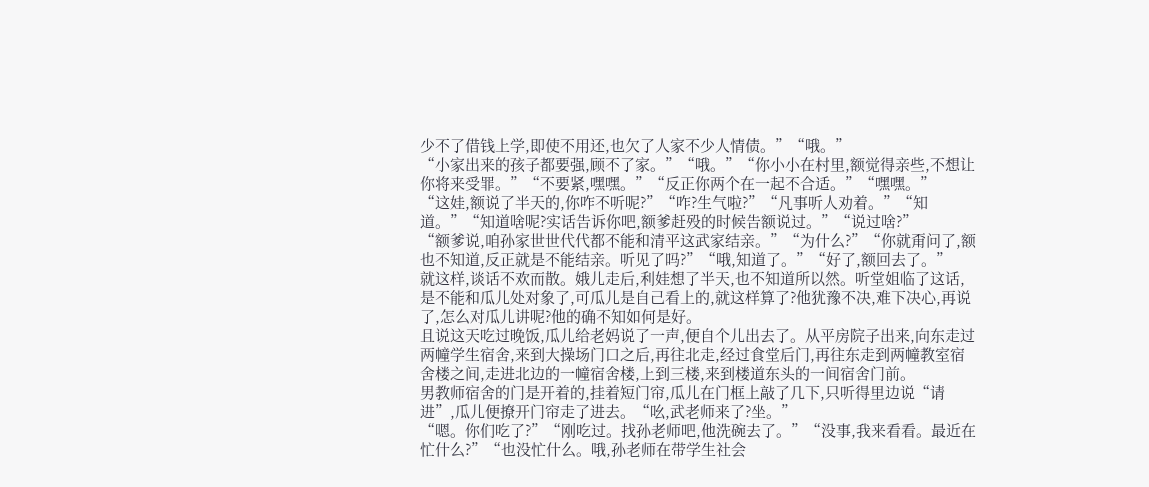少不了借钱上学,即使不用还,也欠了人家不少人情债。”“哦。”
“小家出来的孩子都要强,顾不了家。”“哦。”“你小小在村里,额觉得亲些,不想让你将来受罪。”“不要紧,嘿嘿。”“反正你两个在一起不合适。”“嘿嘿。”
“这娃,额说了半天的,你咋不听呢?”“咋?生气啦?”“凡事听人劝着。”“知道。”“知道啥呢?实话告诉你吧,额爹赶殁的时候告额说过。”“说过啥?”
“额爹说,咱孙家世世代代都不能和清平这武家结亲。”“为什么?”“你就甭问了,额也不知道,反正就是不能结亲。听见了吗?”“哦,知道了。”“好了,额回去了。”
就这样,谈话不欢而散。娥儿走后,利娃想了半天,也不知道所以然。听堂姐临了这话,是不能和瓜儿处对象了,可瓜儿是自己看上的,就这样算了?他犹豫不决,难下决心,再说了,怎么对瓜儿讲呢?他的确不知如何是好。
且说这天吃过晚饭,瓜儿给老妈说了一声,便自个儿出去了。从平房院子出来,向东走过两幢学生宿舍,来到大操场门口之后,再往北走,经过食堂后门,再往东走到两幢教室宿舍楼之间,走进北边的一幢宿舍楼,上到三楼,来到楼道东头的一间宿舍门前。
男教师宿舍的门是开着的,挂着短门帘,瓜儿在门框上敲了几下,只听得里边说“请进”,瓜儿便撩开门帘走了进去。“吆,武老师来了?坐。”
“嗯。你们吃了?”“刚吃过。找孙老师吧,他洗碗去了。”“没事,我来看看。最近在忙什么?”“也没忙什么。哦,孙老师在带学生社会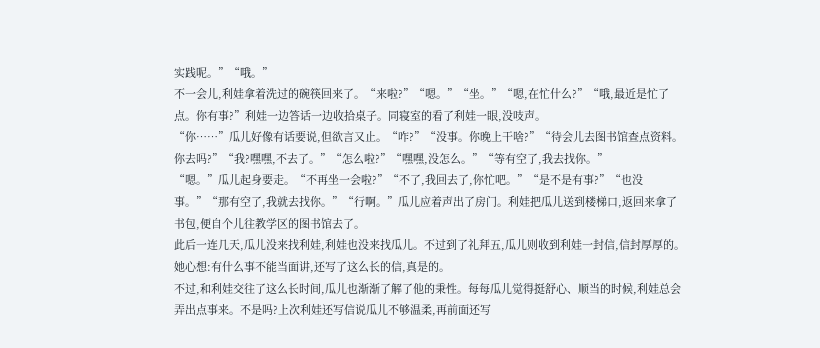实践呢。”“哦。”
不一会儿,利娃拿着洗过的碗筷回来了。“来啦?”“嗯。”“坐。”“嗯,在忙什么?”“哦,最近是忙了点。你有事?”利娃一边答话一边收拾桌子。同寝室的看了利娃一眼,没吱声。
“你……”瓜儿好像有话要说,但欲言又止。“咋?”“没事。你晚上干啥?”“待会儿去图书馆查点资料。你去吗?”“我?嘿嘿,不去了。”“怎么啦?”“嘿嘿,没怎么。”“等有空了,我去找你。”
“嗯。”瓜儿起身要走。“不再坐一会啦?”“不了,我回去了,你忙吧。”“是不是有事?”“也没事。”“那有空了,我就去找你。”“行啊。”瓜儿应着声出了房门。利娃把瓜儿送到楼梯口,返回来拿了书包,便自个儿往教学区的图书馆去了。
此后一连几天,瓜儿没来找利娃,利娃也没来找瓜儿。不过到了礼拜五,瓜儿则收到利娃一封信,信封厚厚的。她心想:有什么事不能当面讲,还写了这么长的信,真是的。
不过,和利娃交往了这么长时间,瓜儿也渐渐了解了他的秉性。每每瓜儿觉得挺舒心、顺当的时候,利娃总会弄出点事来。不是吗?上次利娃还写信说瓜儿不够温柔,再前面还写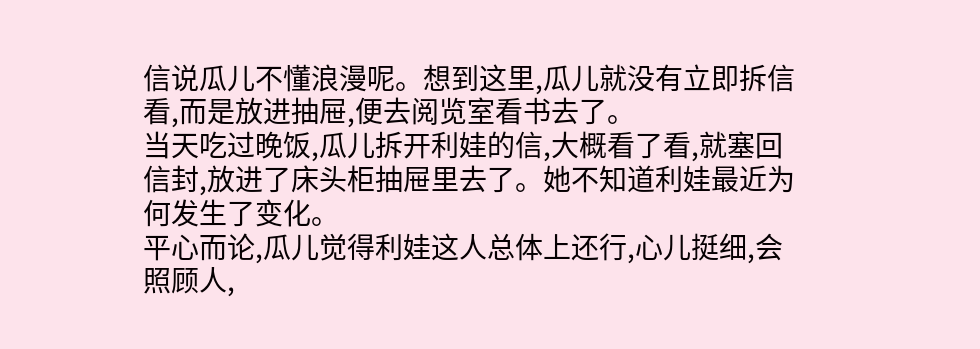信说瓜儿不懂浪漫呢。想到这里,瓜儿就没有立即拆信看,而是放进抽屉,便去阅览室看书去了。
当天吃过晚饭,瓜儿拆开利娃的信,大概看了看,就塞回信封,放进了床头柜抽屉里去了。她不知道利娃最近为何发生了变化。
平心而论,瓜儿觉得利娃这人总体上还行,心儿挺细,会照顾人,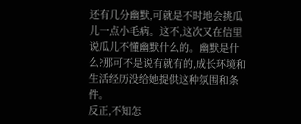还有几分幽默,可就是不时地会挑瓜儿一点小毛病。这不,这次又在信里说瓜儿不懂幽默什么的。幽默是什么?那可不是说有就有的,成长环境和生活经历没给她提供这种氛围和条件。
反正,不知怎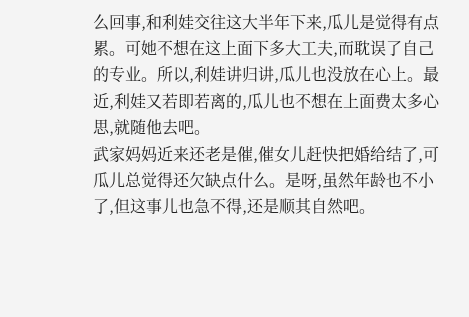么回事,和利娃交往这大半年下来,瓜儿是觉得有点累。可她不想在这上面下多大工夫,而耽误了自己的专业。所以,利娃讲归讲,瓜儿也没放在心上。最近,利娃又若即若离的,瓜儿也不想在上面费太多心思,就随他去吧。
武家妈妈近来还老是催,催女儿赶快把婚给结了,可瓜儿总觉得还欠缺点什么。是呀,虽然年龄也不小了,但这事儿也急不得,还是顺其自然吧。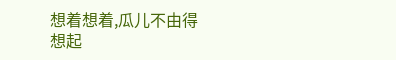想着想着,瓜儿不由得想起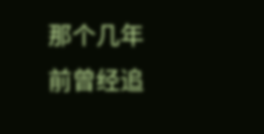那个几年前曾经追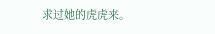求过她的虎虎来。